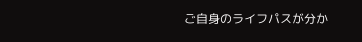ご自身のライフパスが分か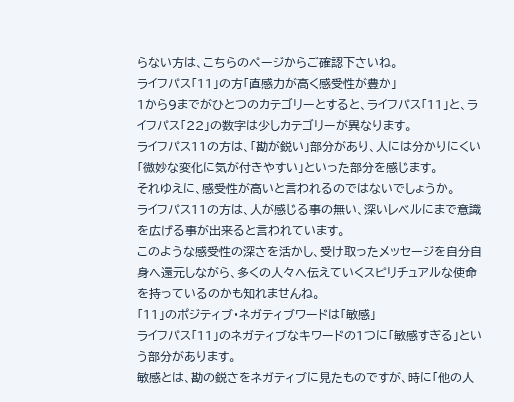らない方は、こちらのページからご確認下さいね。
ライフパス「11」の方「直感力が高く感受性が豊か」
1から9までがひとつのカテゴリーとすると、ライフパス「11」と、ライフパス「22」の数字は少しカテゴリーが異なります。
ライフパス11の方は、「勘が鋭い」部分があり、人には分かりにくい「微妙な変化に気が付きやすい」といった部分を感じます。
それゆえに、感受性が高いと言われるのではないでしょうか。
ライフパス11の方は、人が感じる事の無い、深いレベルにまで意識を広げる事が出来ると言われています。
このような感受性の深さを活かし、受け取ったメッセージを自分自身へ還元しながら、多くの人々へ伝えていくスピリチュアルな使命を持っているのかも知れませんね。
「11」のポジティブ・ネガティブワードは「敏感」
ライフパス「11」のネガティブなキワードの1つに「敏感すぎる」という部分があります。
敏感とは、勘の鋭さをネガティブに見たものですが、時に「他の人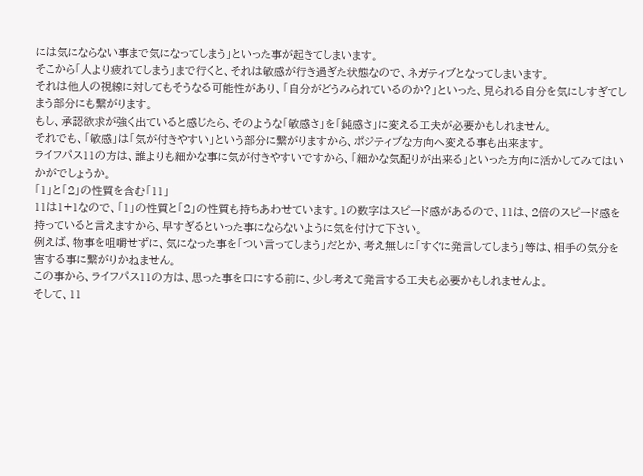には気にならない事まで気になってしまう」といった事が起きてしまいます。
そこから「人より疲れてしまう」まで行くと、それは敏感が行き過ぎた状態なので、ネガティブとなってしまいます。
それは他人の視線に対してもそうなる可能性があり、「自分がどうみられているのか?」といった、見られる自分を気にしすぎてしまう部分にも繋がります。
もし、承認欲求が強く出ていると感じたら、そのような「敏感さ」を「鈍感さ」に変える工夫が必要かもしれません。
それでも、「敏感」は「気が付きやすい」という部分に繋がりますから、ポジティブな方向へ変える事も出来ます。
ライフパス11の方は、誰よりも細かな事に気が付きやすいですから、「細かな気配りが出来る」といった方向に活かしてみてはいかがでしょうか。
「1」と「2」の性質を含む「11」
11は1+1なので、「1」の性質と「2」の性質も持ちあわせています。1の数字はスピード感があるので、11は、2倍のスピード感を持っていると言えますから、早すぎるといった事にならないように気を付けて下さい。
例えば、物事を咀嚼せずに、気になった事を「つい言ってしまう」だとか、考え無しに「すぐに発言してしまう」等は、相手の気分を害する事に繋がりかねません。
この事から、ライフパス11の方は、思った事を口にする前に、少し考えて発言する工夫も必要かもしれませんよ。
そして、11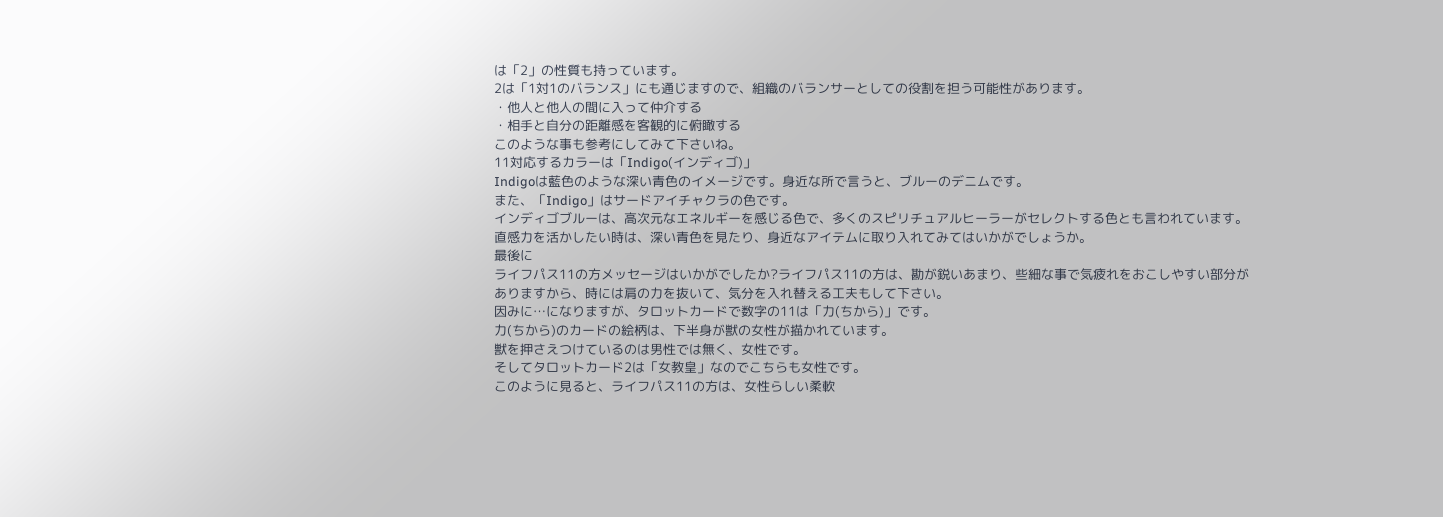は「2」の性質も持っています。
2は「1対1のバランス」にも通じますので、組織のバランサーとしての役割を担う可能性があります。
・他人と他人の間に入って仲介する
・相手と自分の距離感を客観的に俯瞰する
このような事も参考にしてみて下さいね。
11対応するカラーは「Indigo(インディゴ)」
Indigoは藍色のような深い青色のイメージです。身近な所で言うと、ブルーのデニムです。
また、「Indigo」はサードアイチャクラの色です。
インディゴブルーは、高次元なエネルギーを感じる色で、多くのスピリチュアルヒーラーがセレクトする色とも言われています。
直感力を活かしたい時は、深い青色を見たり、身近なアイテムに取り入れてみてはいかがでしょうか。
最後に
ライフパス11の方メッセージはいかがでしたか?ライフパス11の方は、勘が鋭いあまり、些細な事で気疲れをおこしやすい部分がありますから、時には肩の力を抜いて、気分を入れ替える工夫もして下さい。
因みに…になりますが、タロットカードで数字の11は「力(ちから)」です。
力(ちから)のカードの絵柄は、下半身が獣の女性が描かれています。
獣を押さえつけているのは男性では無く、女性です。
そしてタロットカード2は「女教皇」なのでこちらも女性です。
このように見ると、ライフパス11の方は、女性らしい柔軟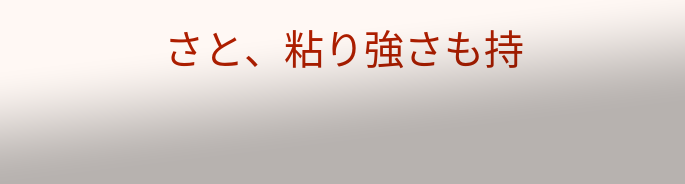さと、粘り強さも持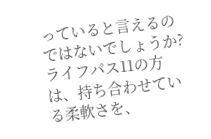っていると言えるのではないでしょうか?
ライフパス11の方は、持ち合わせている柔軟さを、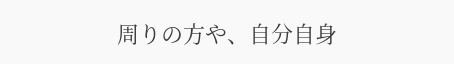周りの方や、自分自身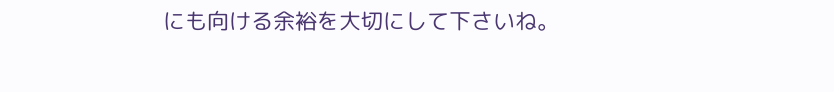にも向ける余裕を大切にして下さいね。